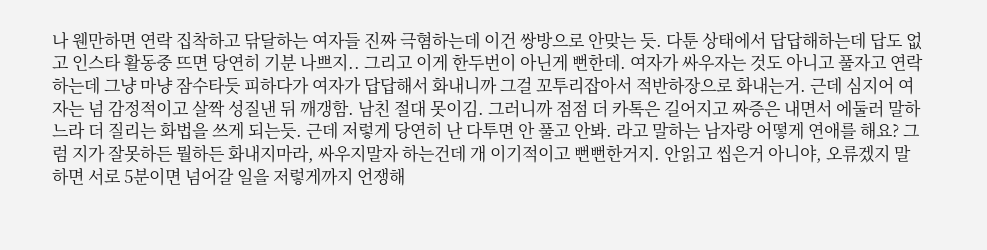나 웬만하면 연락 집착하고 닦달하는 여자들 진짜 극혐하는데 이건 쌍방으로 안맞는 듯. 다툰 상태에서 답답해하는데 답도 없고 인스타 활동중 뜨면 당연히 기분 나쁘지.. 그리고 이게 한두번이 아닌게 뻔한데. 여자가 싸우자는 것도 아니고 풀자고 연락하는데 그냥 마냥 잠수타듯 피하다가 여자가 답답해서 화내니까 그걸 꼬투리잡아서 적반하장으로 화내는거. 근데 심지어 여자는 넘 감정적이고 살짝 성질낸 뒤 깨갱함. 남친 절대 못이김. 그러니까 점점 더 카톡은 길어지고 짜증은 내면서 에둘러 말하느라 더 질리는 화법을 쓰게 되는듯. 근데 저렇게 당연히 난 다투면 안 풀고 안봐. 라고 말하는 남자랑 어떻게 연애를 해요? 그럼 지가 잘못하든 뭘하든 화내지마라, 싸우지말자 하는건데 개 이기적이고 뻔뻔한거지. 안읽고 씹은거 아니야, 오류겠지 말하면 서로 5분이면 넘어갈 일을 저렇게까지 언쟁해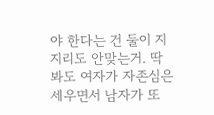야 한다는 건 둘이 지지리도 안맞는거. 딱 봐도 여자가 자존심은 세우면서 남자가 또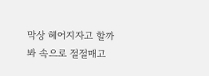막상 헤어지자고 할까봐 속으로 절절매고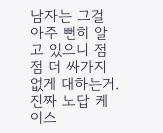남자는 그걸 아주 뻔히 알고 있으니 점점 더 싸가지없게 대하는거. 진짜 노답 케이스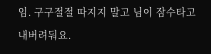임. 구구절절 따지지 말고 님이 잠수타고 내버려둬요.